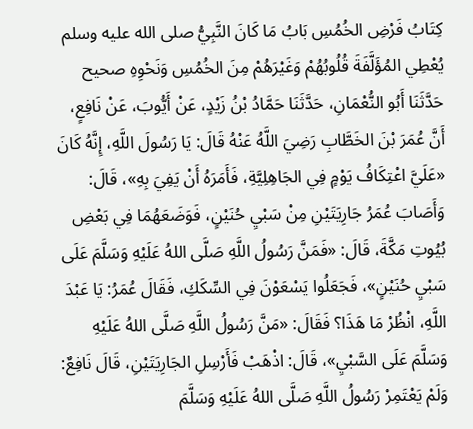كِتَابُ فَرْضِ الخُمُسِ بَابُ مَا كَانَ النَّبِيُّ صلى الله عليه وسلم يُعْطِي المُؤَلَّفَةَ قُلُوبُهُمْ وَغَيْرَهُمْ مِنَ الخُمُسِ وَنَحْوِهِ صحيح حَدَّثَنَا أَبُو النُّعْمَانِ، حَدَّثَنَا حَمَّادُ بْنُ زَيْدٍ، عَنْ أَيُّوبَ، عَنْ نَافِعٍ، أَنَّ عُمَرَ بْنَ الخَطَّابِ رَضِيَ اللَّهُ عَنْهُ قَالَ: يَا رَسُولَ اللَّهِ، إِنَّهُ كَانَ «عَلَيَّ اعْتِكَافُ يَوْمٍ فِي الجَاهِلِيَّةِ، فَأَمَرَهُ أَنْ يَفِيَ بِهِ»، قَالَ: وَأَصَابَ عُمَرُ جَارِيَتَيْنِ مِنْ سَبْيِ حُنَيْنٍ، فَوَضَعَهُمَا فِي بَعْضِ بُيُوتِ مَكَّةَ، قَالَ: «فَمَنَّ رَسُولُ اللَّهِ صَلَّى اللهُ عَلَيْهِ وَسَلَّمَ عَلَى سَبْيِ حُنَيْنٍ»، فَجَعَلُوا يَسْعَوْنَ فِي السِّكَكِ، فَقَالَ عُمَرُ: يَا عَبْدَ اللَّهِ، انْظُرْ مَا هَذَا؟ فَقَالَ: «مَنَّ رَسُولُ اللَّهِ صَلَّى اللهُ عَلَيْهِ وَسَلَّمَ عَلَى السَّبْيِ»، قَالَ: اذْهَبْ فَأَرْسِلِ الجَارِيَتَيْنِ، قَالَ نَافِعٌ: وَلَمْ يَعْتَمِرْ رَسُولُ اللَّهِ صَلَّى اللهُ عَلَيْهِ وَسَلَّمَ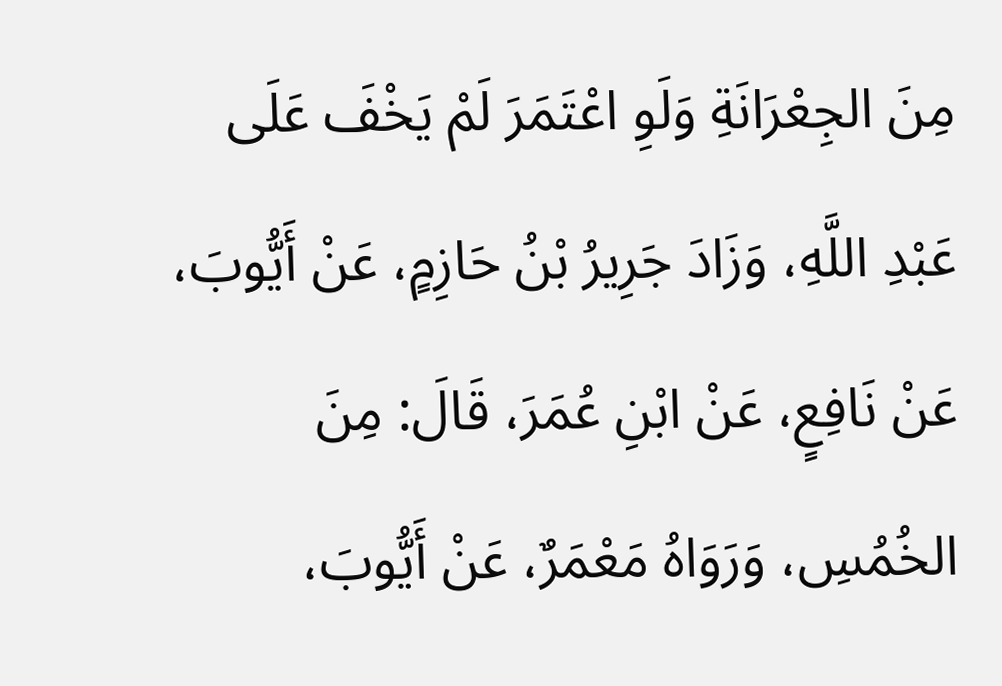مِنَ الجِعْرَانَةِ وَلَوِ اعْتَمَرَ لَمْ يَخْفَ عَلَى عَبْدِ اللَّهِ، وَزَادَ جَرِيرُ بْنُ حَازِمٍ، عَنْ أَيُّوبَ، عَنْ نَافِعٍ، عَنْ ابْنِ عُمَرَ، قَالَ: مِنَ الخُمُسِ، وَرَوَاهُ مَعْمَرٌ، عَنْ أَيُّوبَ،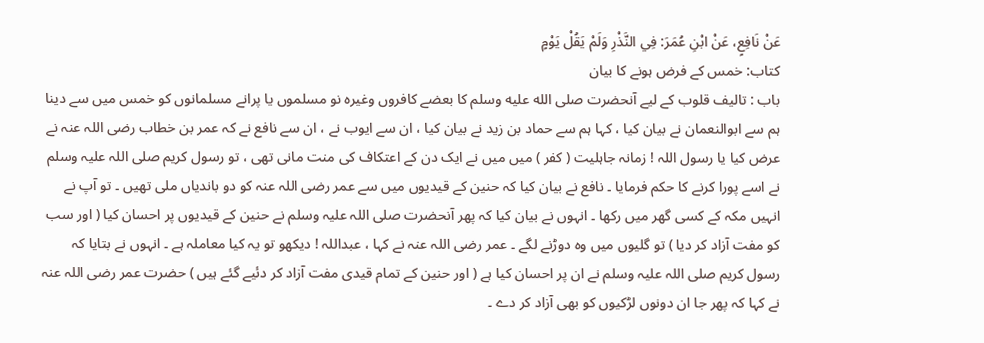عَنْ نَافِعٍ، عَنْ ابْنِ عُمَرَ: فِي النَّذْرِ وَلَمْ يَقُلْ يَوْمٍ
کتاب: خمس کے فرض ہونے کا بیان
باب : تالیف قلوب کے لیے آنحضرت صلى الله عليه وسلم کا بعضے کافروں وغیرہ نو مسلموں یا پرانے مسلمانوں کو خمس میں سے دینا
ہم سے ابوالنعمان نے بیان کیا ، کہا ہم سے حماد بن زید نے بیان کیا ، ان سے ایوب نے ، ان سے نافع نے کہ عمر بن خطاب رضی اللہ عنہ نے عرض کیا یا رسول اللہ ! زمانہ جاہلیت ( کفر ) میں میں نے ایک دن کے اعتکاف کی منت مانی تھی ، تو رسول کریم صلی اللہ علیہ وسلم نے اسے پورا کرنے کا حکم فرمایا ۔ نافع نے بیان کیا کہ حنین کے قیدیوں میں سے عمر رضی اللہ عنہ کو دو باندیاں ملی تھیں ۔ تو آپ نے انہیں مکہ کے کسی گھر میں رکھا ۔ انہوں نے بیان کیا کہ پھر آنحضرت صلی اللہ علیہ وسلم نے حنین کے قیدیوں پر احسان کیا ( اور سب کو مفت آزاد کر دیا ) تو گلیوں میں وہ دوڑنے لگے ۔ عمر رضی اللہ عنہ نے کہا ، عبداللہ ! دیکھو تو یہ کیا معاملہ ہے ۔ انہوں نے بتایا کہ رسول کریم صلی اللہ علیہ وسلم نے ان پر احسان کیا ہے ( اور حنین کے تمام قیدی مفت آزاد کر دئیے گئے ہیں ) حضرت عمر رضی اللہ عنہ نے کہا کہ پھر جا ان دونوں لڑکیوں کو بھی آزاد کر دے ۔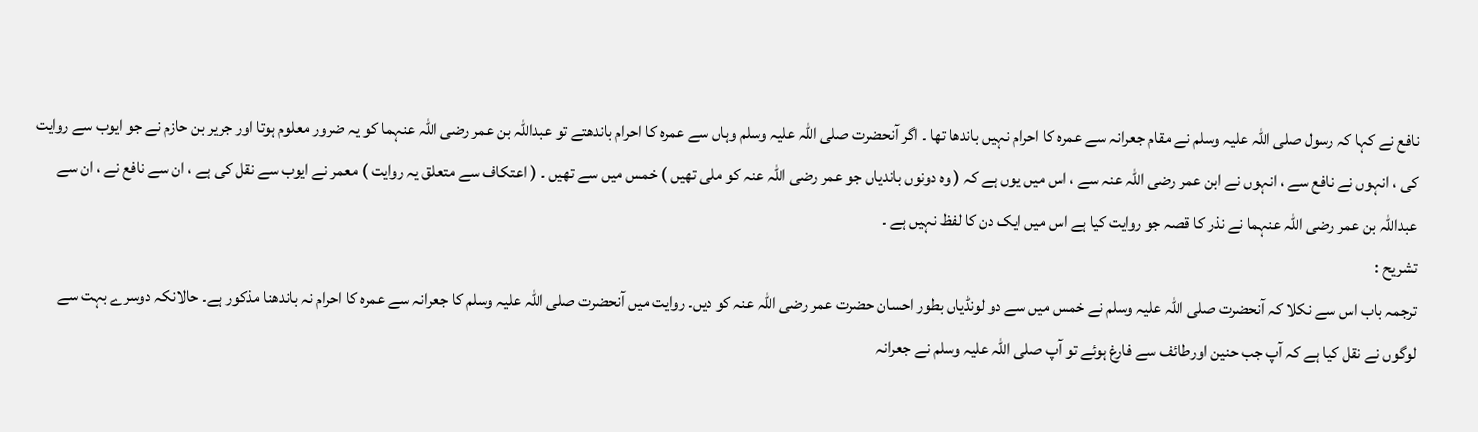نافع نے کہا کہ رسول صلی اللہ علیہ وسلم نے مقام جعرانہ سے عمرہ کا احرام نہیں باندھا تھا ۔ اگر آنحضرت صلی اللہ علیہ وسلم وہاں سے عمرہ کا احرام باندھتے تو عبداللہ بن عمر رضی اللہ عنہما کو یہ ضرور معلوم ہوتا اور جریر بن حازم نے جو ایوب سے روایت کی ، انہوں نے نافع سے ، انہوں نے ابن عمر رضی اللہ عنہ سے ، اس میں یوں ہے کہ ( وہ دونوں باندیاں جو عمر رضی اللہ عنہ کو ملی تھیں ) خمس میں سے تھیں ۔ ( اعتکاف سے متعلق یہ روایت ) معمر نے ایوب سے نقل کی ہے ، ان سے نافع نے ، ان سے عبداللہ بن عمر رضی اللہ عنہما نے نذر کا قصہ جو روایت کیا ہے اس میں ایک دن کا لفظ نہیں ہے ۔
تشریح :
ترجمہ باب اس سے نکلا کہ آنحضرت صلی اللہ علیہ وسلم نے خمس میں سے دو لونڈیاں بطور احسان حضرت عمر رضی اللہ عنہ کو دیں۔ روایت میں آنحضرت صلی اللہ علیہ وسلم کا جعرانہ سے عمرہ کا احرام نہ باندھنا مذکور ہے۔ حالانکہ دوسرے بہت سے لوگوں نے نقل کیا ہے کہ آپ جب حنین اورطائف سے فارغ ہوئے تو آپ صلی اللہ علیہ وسلم نے جعرانہ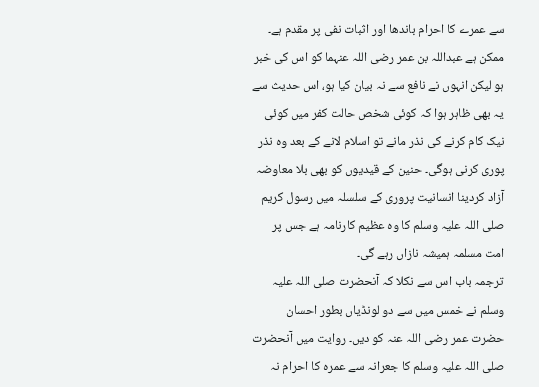سے عمرے کا احرام باندھا اور اثبات نفی پر مقدم ہے۔ ممکن ہے عبداللہ بن عمر رضی اللہ عنہما کو اس کی خبر ہو لیکن انہوں نے نافع سے نہ بیان کیا ہو، اس حدیث سے یہ بھی ظاہر ہوا کہ کوئی شخص حالت کفر میں کوئی نیک کام کرنے کی نذر مانے تو اسلام لانے کے بعد وہ نذر پوری کرنی ہوگی۔ حنین کے قیدیوں کو بھی بلا معاوضہ آزاد کردینا انسانیت پروری کے سلسلہ میں رسول کریم صلی اللہ علیہ وسلم کا وہ عظیم کارنامہ ہے جس پر امت مسلمہ ہمیشہ نازاں رہے گی۔
ترجمہ باب اس سے نکلا کہ آنحضرت صلی اللہ علیہ وسلم نے خمس میں سے دو لونڈیاں بطور احسان حضرت عمر رضی اللہ عنہ کو دیں۔ روایت میں آنحضرت صلی اللہ علیہ وسلم کا جعرانہ سے عمرہ کا احرام نہ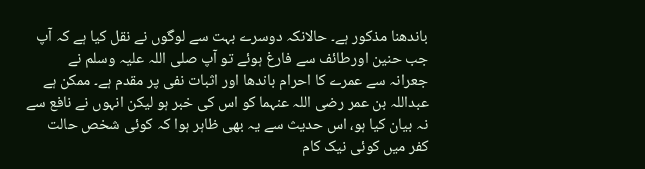باندھنا مذکور ہے۔ حالانکہ دوسرے بہت سے لوگوں نے نقل کیا ہے کہ آپ جب حنین اورطائف سے فارغ ہوئے تو آپ صلی اللہ علیہ وسلم نے جعرانہ سے عمرے کا احرام باندھا اور اثبات نفی پر مقدم ہے۔ ممکن ہے عبداللہ بن عمر رضی اللہ عنہما کو اس کی خبر ہو لیکن انہوں نے نافع سے نہ بیان کیا ہو، اس حدیث سے یہ بھی ظاہر ہوا کہ کوئی شخص حالت کفر میں کوئی نیک کام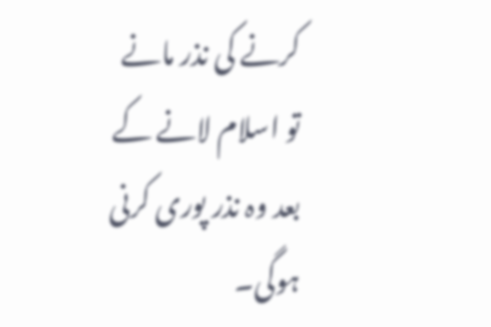کرنے کی نذر مانے تو اسلام لانے کے بعد وہ نذر پوری کرنی ہوگی۔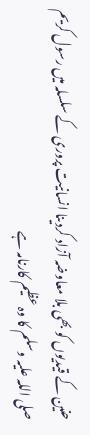حنین کے قیدیوں کو بھی بلا معاوضہ آزاد کردینا انسانیت پروری کے سلسلہ میں رسول کریم صلی اللہ علیہ وسلم کا وہ عظیم کارنامہ ہے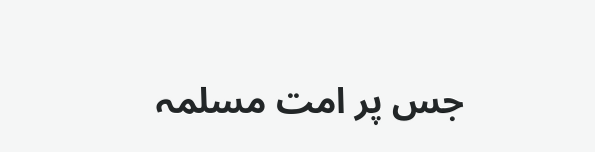جس پر امت مسلمہ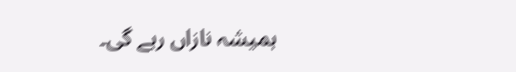ہمیشہ نازاں رہے گی۔